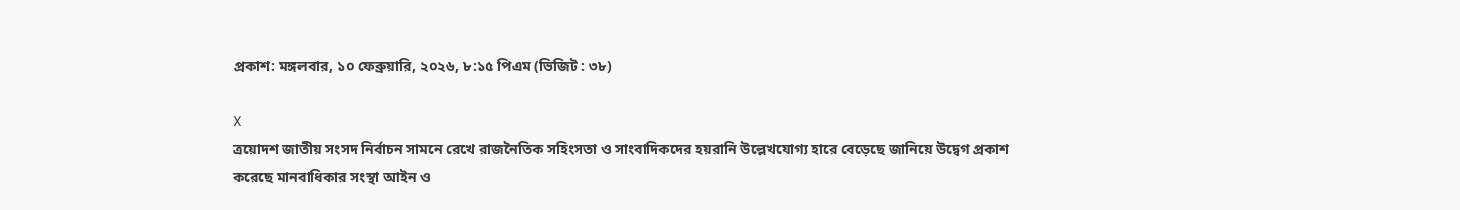প্রকাশ: মঙ্গলবার, ১০ ফেব্রুয়ারি, ২০২৬, ৮:১৫ পিএম (ভিজিট : ৩৮)

X
ত্রয়োদশ জাতীয় সংসদ নির্বাচন সামনে রেখে রাজনৈতিক সহিংসতা ও সাংবাদিকদের হয়রানি উল্লেখযোগ্য হারে বেড়েছে জানিয়ে উদ্বেগ প্রকাশ করেছে মানবাধিকার সংস্থা আইন ও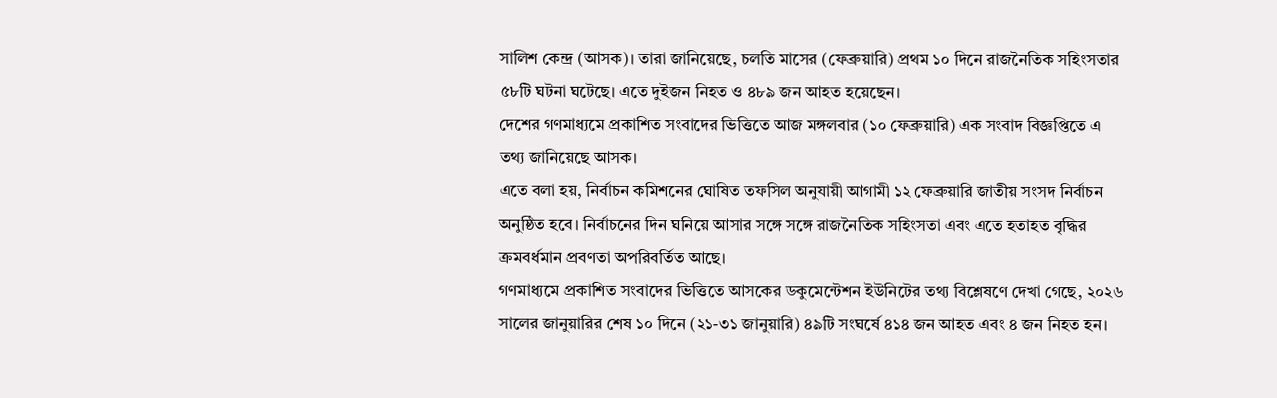সালিশ কেন্দ্র (আসক)। তারা জানিয়েছে, চলতি মাসের (ফেব্রুয়ারি) প্রথম ১০ দিনে রাজনৈতিক সহিংসতার ৫৮টি ঘটনা ঘটেছে। এতে দুইজন নিহত ও ৪৮৯ জন আহত হয়েছেন।
দেশের গণমাধ্যমে প্রকাশিত সংবাদের ভিত্তিতে আজ মঙ্গলবার (১০ ফেব্রুয়ারি) এক সংবাদ বিজ্ঞপ্তিতে এ তথ্য জানিয়েছে আসক।
এতে বলা হয়, নির্বাচন কমিশনের ঘোষিত তফসিল অনুযায়ী আগামী ১২ ফেব্রুয়ারি জাতীয় সংসদ নির্বাচন অনুষ্ঠিত হবে। নির্বাচনের দিন ঘনিয়ে আসার সঙ্গে সঙ্গে রাজনৈতিক সহিংসতা এবং এতে হতাহত বৃদ্ধির ক্রমবর্ধমান প্রবণতা অপরিবর্তিত আছে।
গণমাধ্যমে প্রকাশিত সংবাদের ভিত্তিতে আসকের ডকুমেন্টেশন ইউনিটের তথ্য বিশ্লেষণে দেখা গেছে, ২০২৬ সালের জানুয়ারির শেষ ১০ দিনে (২১-৩১ জানুয়ারি) ৪৯টি সংঘর্ষে ৪১৪ জন আহত এবং ৪ জন নিহত হন।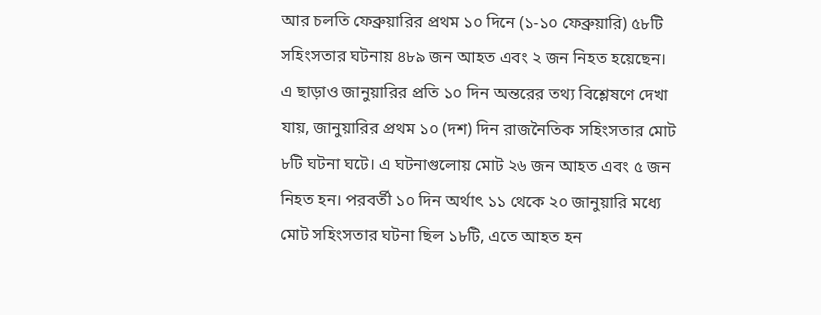আর চলতি ফেব্রুয়ারির প্রথম ১০ দিনে (১-১০ ফেব্রুয়ারি) ৫৮টি সহিংসতার ঘটনায় ৪৮৯ জন আহত এবং ২ জন নিহত হয়েছেন।
এ ছাড়াও জানুয়ারির প্রতি ১০ দিন অন্তরের তথ্য বিশ্লেষণে দেখা যায়, জানুয়ারির প্রথম ১০ (দশ) দিন রাজনৈতিক সহিংসতার মোট ৮টি ঘটনা ঘটে। এ ঘটনাগুলোয় মোট ২৬ জন আহত এবং ৫ জন নিহত হন। পরবর্তী ১০ দিন অর্থাৎ ১১ থেকে ২০ জানুয়ারি মধ্যে মোট সহিংসতার ঘটনা ছিল ১৮টি, এতে আহত হন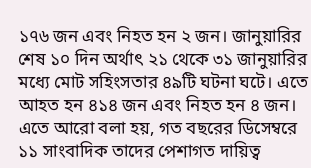১৭৬ জন এবং নিহত হন ২ জন। জানুয়ারির শেষ ১০ দিন অর্থাৎ ২১ থেকে ৩১ জানুয়ারির মধ্যে মোট সহিংসতার ৪৯টি ঘটনা ঘটে। এতে আহত হন ৪১৪ জন এবং নিহত হন ৪ জন।
এতে আরো বলা হয়, গত বছরের ডিসেম্বরে ১১ সাংবাদিক তাদের পেশাগত দায়িত্ব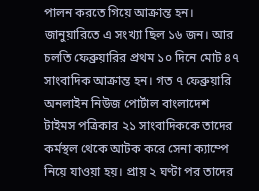পালন করতে গিয়ে আক্রান্ত হন। জানুয়ারিতে এ সংখ্যা ছিল ১৬ জন। আর চলতি ফেব্রুয়ারির প্রথম ১০ দিনে মোট ৪৭ সাংবাদিক আক্রান্ত হন। গত ৭ ফেব্রুয়ারি অনলাইন নিউজ পোর্টাল বাংলাদেশ টাইমস পত্রিকার ২১ সাংবাদিককে তাদের কর্মস্থল থেকে আটক করে সেনা ক্যাম্পে নিয়ে যাওয়া হয়। প্রায় ২ ঘণ্টা পর তাদের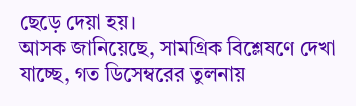ছেড়ে দেয়া হয়।
আসক জানিয়েছে, সামগ্রিক বিশ্লেষণে দেখা যাচ্ছে, গত ডিসেম্বরের তুলনায়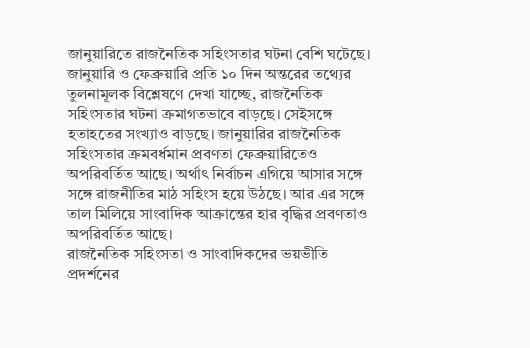জানুয়ারিতে রাজনৈতিক সহিংসতার ঘটনা বেশি ঘটেছে। জানুয়ারি ও ফেব্রুয়ারি প্রতি ১০ দিন অন্তরের তথ্যের তুলনামূলক বিশ্লেষণে দেখা যাচ্ছে, রাজনৈতিক সহিংসতার ঘটনা ক্রমাগতভাবে বাড়ছে। সেইসঙ্গে হতাহতের সংখ্যাও বাড়ছে। জানুয়ারির রাজনৈতিক সহিংসতার ক্রমবর্ধমান প্রবণতা ফেব্রুয়ারিতেও অপরিবর্তিত আছে। অর্থাৎ নির্বাচন এগিয়ে আসার সঙ্গে সঙ্গে রাজনীতির মাঠ সহিংস হয়ে উঠছে। আর এর সঙ্গে তাল মিলিয়ে সাংবাদিক আক্রান্তের হার বৃদ্ধির প্রবণতাও অপরিবর্তিত আছে।
রাজনৈতিক সহিংসতা ও সাংবাদিকদের ভয়ভীতি প্রদর্শনের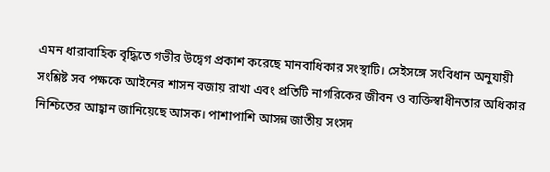এমন ধারাবাহিক বৃদ্ধিতে গভীর উদ্বেগ প্রকাশ করেছে মানবাধিকার সংস্থাটি। সেইসঙ্গে সংবিধান অনুযায়ী সংশ্লিষ্ট সব পক্ষকে আইনের শাসন বজায় রাখা এবং প্রতিটি নাগরিকের জীবন ও ব্যক্তিস্বাধীনতার অধিকার নিশ্চিতের আহ্বান জানিয়েছে আসক। পাশাপাশি আসন্ন জাতীয় সংসদ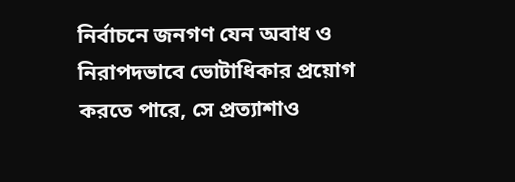নির্বাচনে জনগণ যেন অবাধ ও নিরাপদভাবে ভোটাধিকার প্রয়োগ করতে পারে, সে প্রত্যাশাও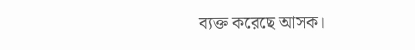ব্যক্ত করেছে আসক।